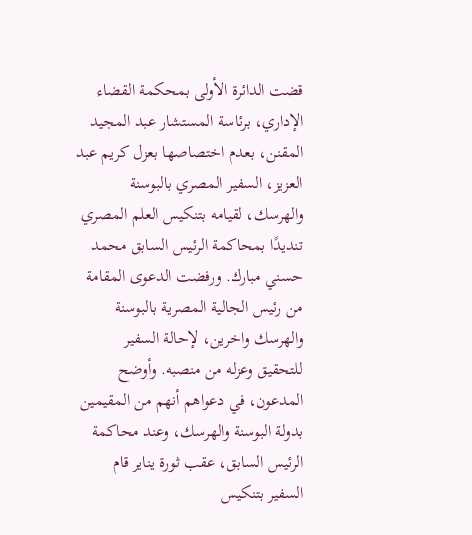قضت الدائرة الأولى بمحكمة القضاء الإداري، برئاسة المستشار عبد المجيد المقنن، بعدم اختصاصها بعزل كريم عبد العزيز، السفير المصري بالبوسنة والهرسك، لقيامه بتنكيس العلم المصري تنديدًا بمحاكمة الرئيس السابق محمد حسني مبارك. ورفضت الدعوى المقامة من رئيس الجالية المصرية بالبوسنة والهرسك واخرين، لإحالة السفير للتحقيق وعزله من منصبه. وأوضح المدعون، في دعواهم أنهم من المقيمين بدولة البوسنة والهرسك، وعند محاكمة الرئيس السابق، عقب ثورة يناير قام السفير بتنكيس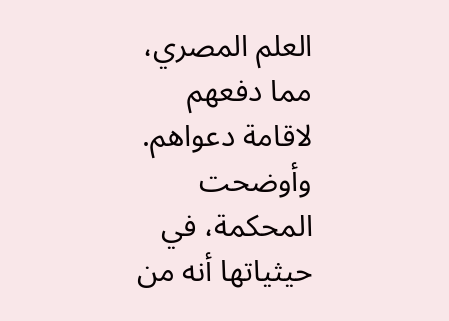العلم المصري، مما دفعهم لاقامة دعواهم. وأوضحت المحكمة، في حيثياتها أنه من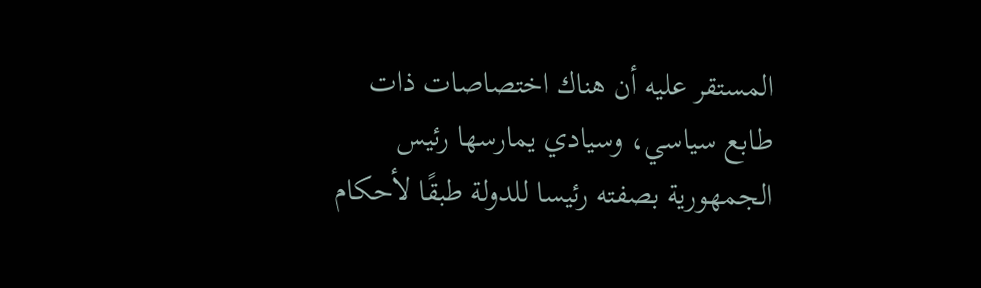المستقر عليه أن هناك اختصاصات ذات طابع سياسي، وسيادي يمارسها رئيس الجمهورية بصفته رئيسا للدولة طبقًا لأحكام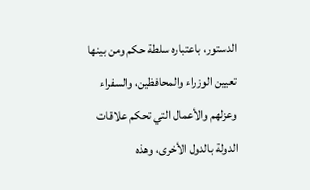الدستور، باعتباره سلطة حكم ومن بينها تعيين الوزراء والمحافظين، والسفراء وعزلهم والأعمال التي تحكم علاقات الدولة بالدول الأخرى، وهذه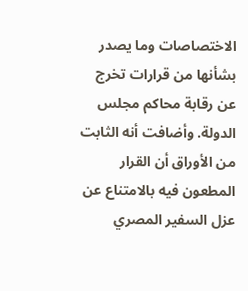الاختصاصات وما يصدر بشأنها من قرارات تخرج عن رقابة محاكم مجلس الدولة. وأضافت أنه الثابت من الأوراق أن القرار المطعون فيه بالامتناع عن عزل السفير المصري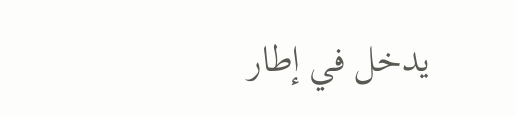يدخل في إطار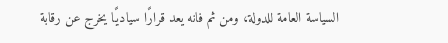السياسة العامة للدولة، ومن ثم فانه يعد قرارًا سياديًا يخرج عن رقابة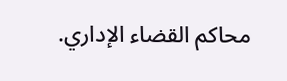محاكم القضاء الإداري.